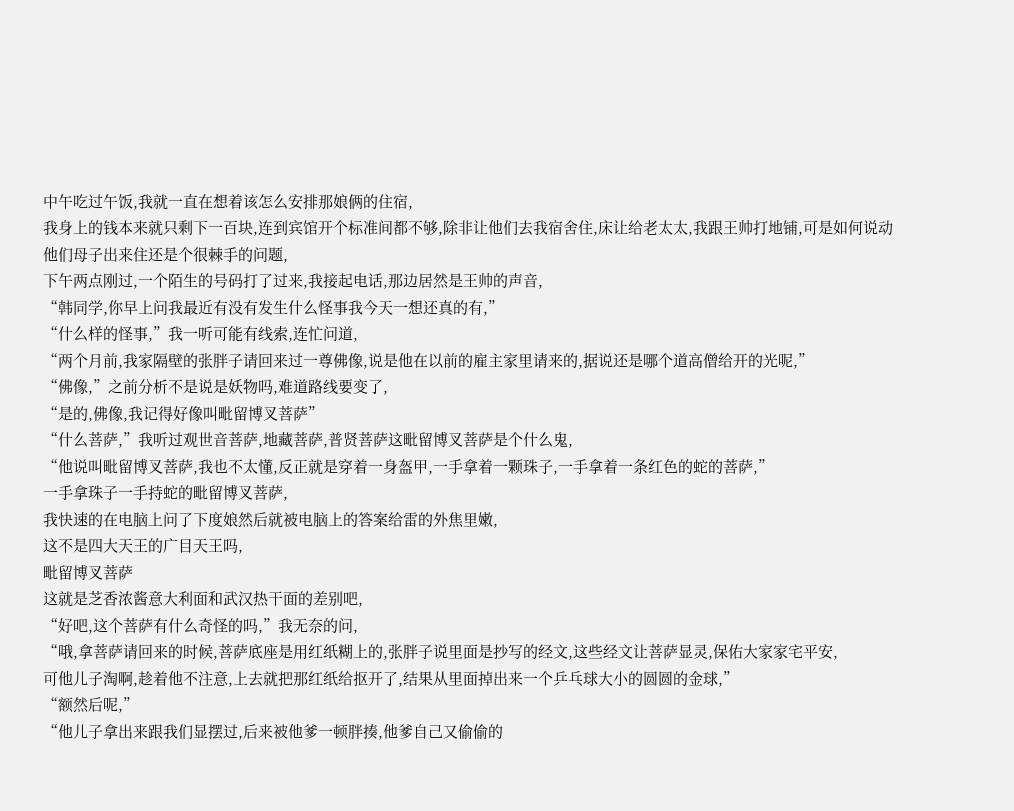中午吃过午饭,我就一直在想着该怎么安排那娘俩的住宿,
我身上的钱本来就只剩下一百块,连到宾馆开个标准间都不够,除非让他们去我宿舍住,床让给老太太,我跟王帅打地铺,可是如何说动他们母子出来住还是个很棘手的问题,
下午两点刚过,一个陌生的号码打了过来,我接起电话,那边居然是王帅的声音,
“韩同学,你早上问我最近有没有发生什么怪事我今天一想还真的有,”
“什么样的怪事,”我一听可能有线索,连忙问道,
“两个月前,我家隔壁的张胖子请回来过一尊佛像,说是他在以前的雇主家里请来的,据说还是哪个道高僧给开的光呢,”
“佛像,”之前分析不是说是妖物吗,难道路线要变了,
“是的,佛像,我记得好像叫毗留博叉菩萨”
“什么菩萨,”我听过观世音菩萨,地藏菩萨,普贤菩萨这毗留博叉菩萨是个什么鬼,
“他说叫毗留博叉菩萨,我也不太懂,反正就是穿着一身盔甲,一手拿着一颗珠子,一手拿着一条红色的蛇的菩萨,”
一手拿珠子一手持蛇的毗留博叉菩萨,
我快速的在电脑上问了下度娘然后就被电脑上的答案给雷的外焦里嫩,
这不是四大天王的广目天王吗,
毗留博叉菩萨
这就是芝香浓酱意大利面和武汉热干面的差别吧,
“好吧,这个菩萨有什么奇怪的吗,”我无奈的问,
“哦,拿菩萨请回来的时候,菩萨底座是用红纸糊上的,张胖子说里面是抄写的经文,这些经文让菩萨显灵,保佑大家家宅平安,
可他儿子淘啊,趁着他不注意,上去就把那红纸给抠开了,结果从里面掉出来一个乒乓球大小的圆圆的金球,”
“额然后呢,”
“他儿子拿出来跟我们显摆过,后来被他爹一顿胖揍,他爹自己又偷偷的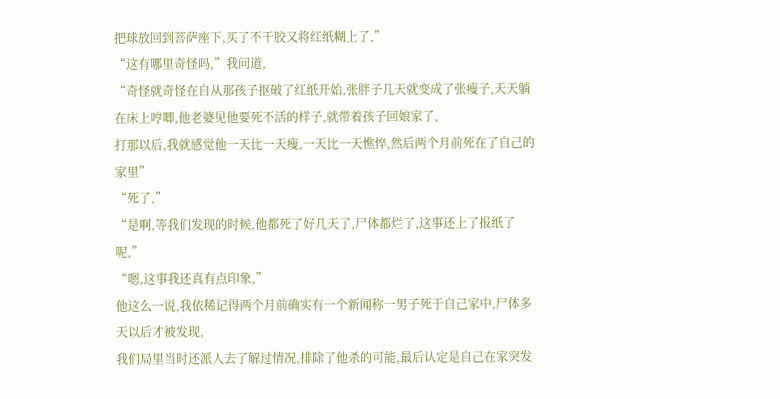把球放回到菩萨座下,买了不干胶又将红纸糊上了,”
“这有哪里奇怪吗,”我问道,
“奇怪就奇怪在自从那孩子抠破了红纸开始,张胖子几天就变成了张瘦子,天天躺在床上哼唧,他老婆见他要死不活的样子,就带着孩子回娘家了,
打那以后,我就感觉他一天比一天瘦,一天比一天憔悴,然后两个月前死在了自己的家里”
“死了,”
“是啊,等我们发现的时候,他都死了好几天了,尸体都烂了,这事还上了报纸了呢,”
“嗯,这事我还真有点印象,”
他这么一说,我依稀记得两个月前确实有一个新闻称一男子死于自己家中,尸体多天以后才被发现,
我们局里当时还派人去了解过情况,排除了他杀的可能,最后认定是自己在家突发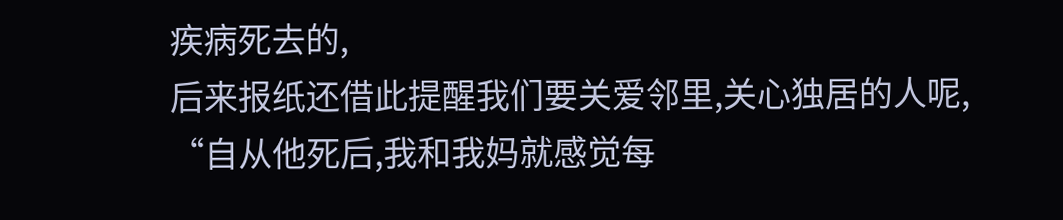疾病死去的,
后来报纸还借此提醒我们要关爱邻里,关心独居的人呢,
“自从他死后,我和我妈就感觉每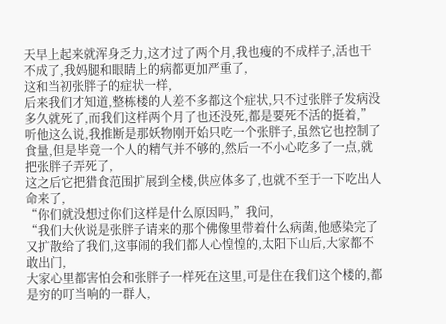天早上起来就浑身乏力,这才过了两个月,我也瘦的不成样子,活也干不成了,我妈腿和眼睛上的病都更加严重了,
这和当初张胖子的症状一样,
后来我们才知道,整栋楼的人差不多都这个症状,只不过张胖子发病没多久就死了,而我们这样两个月了也还没死,都是要死不活的挺着,”
听他这么说,我推断是那妖物刚开始只吃一个张胖子,虽然它也控制了食量,但是毕竟一个人的精气并不够的,然后一不小心吃多了一点,就把张胖子弄死了,
这之后它把猎食范围扩展到全楼,供应体多了,也就不至于一下吃出人命来了,
“你们就没想过你们这样是什么原因吗,”我问,
“我们大伙说是张胖子请来的那个佛像里带着什么病菌,他感染完了又扩散给了我们,这事闹的我们都人心惶惶的,太阳下山后,大家都不敢出门,
大家心里都害怕会和张胖子一样死在这里,可是住在我们这个楼的,都是穷的叮当响的一群人,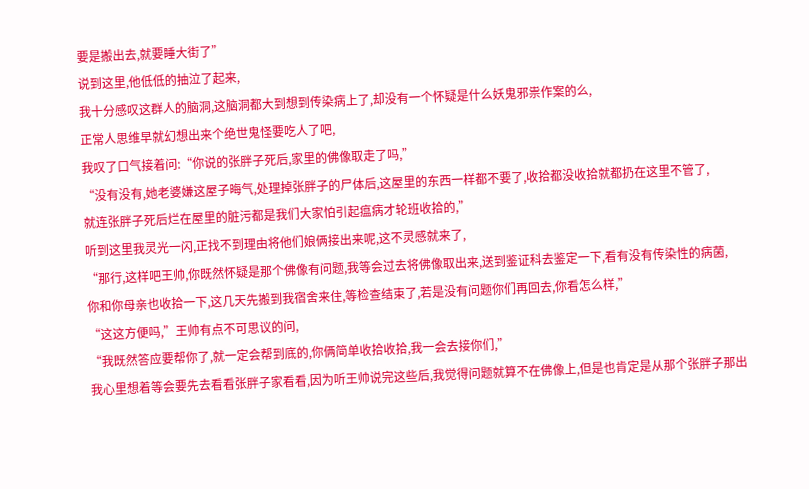要是搬出去,就要睡大街了”
说到这里,他低低的抽泣了起来,
我十分感叹这群人的脑洞,这脑洞都大到想到传染病上了,却没有一个怀疑是什么妖鬼邪祟作案的么,
正常人思维早就幻想出来个绝世鬼怪要吃人了吧,
我叹了口气接着问:“你说的张胖子死后,家里的佛像取走了吗,”
“没有没有,她老婆嫌这屋子晦气,处理掉张胖子的尸体后,这屋里的东西一样都不要了,收拾都没收拾就都扔在这里不管了,
就连张胖子死后烂在屋里的脏污都是我们大家怕引起瘟病才轮班收拾的,”
听到这里我灵光一闪,正找不到理由将他们娘俩接出来呢,这不灵感就来了,
“那行,这样吧王帅,你既然怀疑是那个佛像有问题,我等会过去将佛像取出来,送到鉴证科去鉴定一下,看有没有传染性的病菌,
你和你母亲也收拾一下,这几天先搬到我宿舍来住,等检查结束了,若是没有问题你们再回去,你看怎么样,”
“这这方便吗,”王帅有点不可思议的问,
“我既然答应要帮你了,就一定会帮到底的,你俩简单收拾收拾,我一会去接你们,”
我心里想着等会要先去看看张胖子家看看,因为听王帅说完这些后,我觉得问题就算不在佛像上,但是也肯定是从那个张胖子那出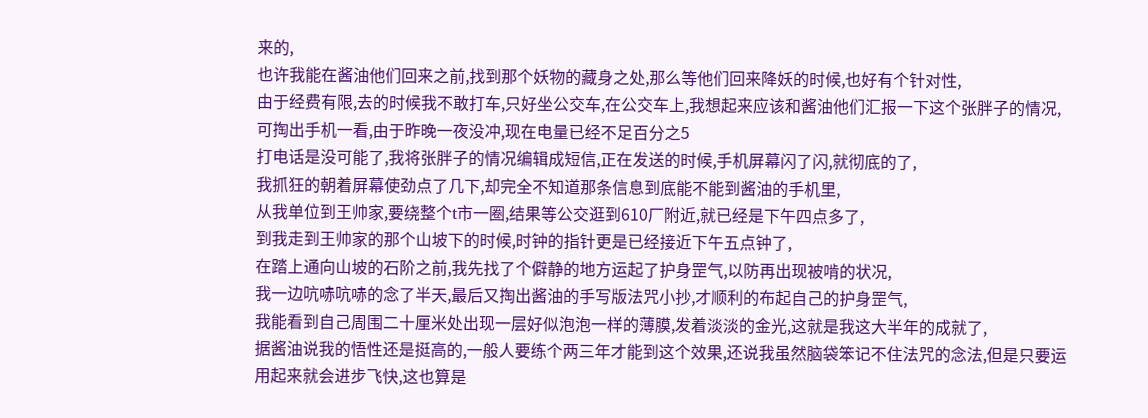来的,
也许我能在酱油他们回来之前,找到那个妖物的藏身之处,那么等他们回来降妖的时候,也好有个针对性,
由于经费有限,去的时候我不敢打车,只好坐公交车,在公交车上,我想起来应该和酱油他们汇报一下这个张胖子的情况,
可掏出手机一看,由于昨晚一夜没冲,现在电量已经不足百分之5
打电话是没可能了,我将张胖子的情况编辑成短信,正在发送的时候,手机屏幕闪了闪,就彻底的了,
我抓狂的朝着屏幕使劲点了几下,却完全不知道那条信息到底能不能到酱油的手机里,
从我单位到王帅家,要绕整个t市一圈,结果等公交逛到610厂附近,就已经是下午四点多了,
到我走到王帅家的那个山坡下的时候,时钟的指针更是已经接近下午五点钟了,
在踏上通向山坡的石阶之前,我先找了个僻静的地方运起了护身罡气,以防再出现被啃的状况,
我一边吭哧吭哧的念了半天,最后又掏出酱油的手写版法咒小抄,才顺利的布起自己的护身罡气,
我能看到自己周围二十厘米处出现一层好似泡泡一样的薄膜,发着淡淡的金光,这就是我这大半年的成就了,
据酱油说我的悟性还是挺高的,一般人要练个两三年才能到这个效果,还说我虽然脑袋笨记不住法咒的念法,但是只要运用起来就会进步飞快,这也算是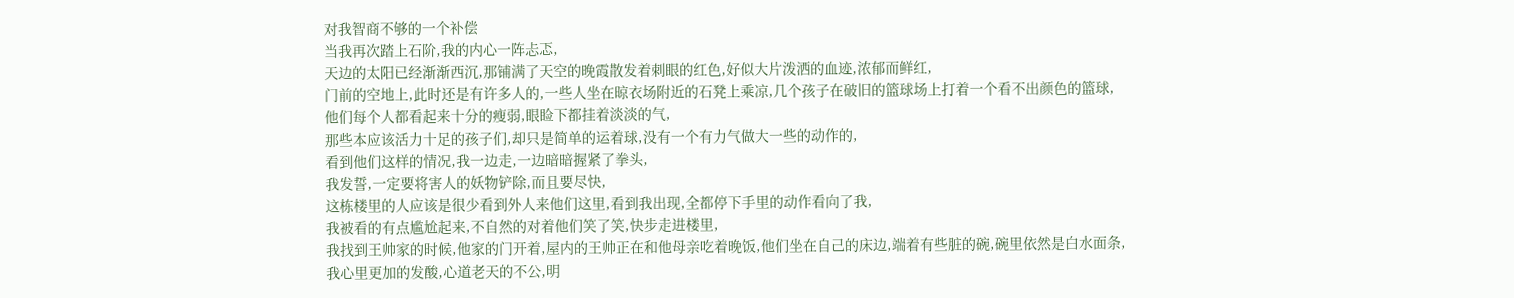对我智商不够的一个补偿
当我再次踏上石阶,我的内心一阵忐忑,
天边的太阳已经渐渐西沉,那铺满了天空的晚霞散发着刺眼的红色,好似大片泼洒的血迹,浓郁而鲜红,
门前的空地上,此时还是有许多人的,一些人坐在晾衣场附近的石凳上乘凉,几个孩子在破旧的篮球场上打着一个看不出颜色的篮球,
他们每个人都看起来十分的瘦弱,眼睑下都挂着淡淡的气,
那些本应该活力十足的孩子们,却只是简单的运着球,没有一个有力气做大一些的动作的,
看到他们这样的情况,我一边走,一边暗暗握紧了拳头,
我发誓,一定要将害人的妖物铲除,而且要尽快,
这栋楼里的人应该是很少看到外人来他们这里,看到我出现,全都停下手里的动作看向了我,
我被看的有点尴尬起来,不自然的对着他们笑了笑,快步走进楼里,
我找到王帅家的时候,他家的门开着,屋内的王帅正在和他母亲吃着晚饭,他们坐在自己的床边,端着有些脏的碗,碗里依然是白水面条,
我心里更加的发酸,心道老天的不公,明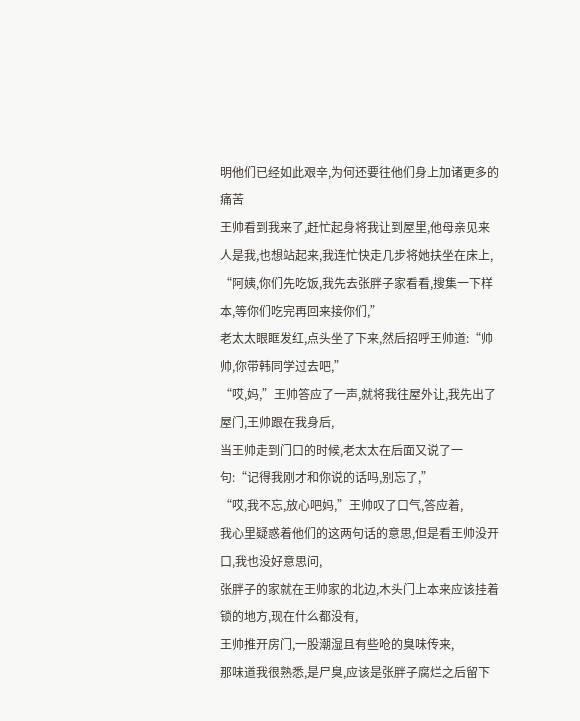明他们已经如此艰辛,为何还要往他们身上加诸更多的痛苦
王帅看到我来了,赶忙起身将我让到屋里,他母亲见来人是我,也想站起来,我连忙快走几步将她扶坐在床上,
“阿姨,你们先吃饭,我先去张胖子家看看,搜集一下样本,等你们吃完再回来接你们,”
老太太眼眶发红,点头坐了下来,然后招呼王帅道:“帅帅,你带韩同学过去吧,”
“哎,妈,”王帅答应了一声,就将我往屋外让,我先出了屋门,王帅跟在我身后,
当王帅走到门口的时候,老太太在后面又说了一句:“记得我刚才和你说的话吗,别忘了,”
“哎,我不忘,放心吧妈,”王帅叹了口气,答应着,
我心里疑惑着他们的这两句话的意思,但是看王帅没开口,我也没好意思问,
张胖子的家就在王帅家的北边,木头门上本来应该挂着锁的地方,现在什么都没有,
王帅推开房门,一股潮湿且有些呛的臭味传来,
那味道我很熟悉,是尸臭,应该是张胖子腐烂之后留下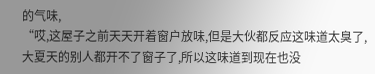的气味,
“哎,这屋子之前天天开着窗户放味,但是大伙都反应这味道太臭了,大夏天的别人都开不了窗子了,所以这味道到现在也没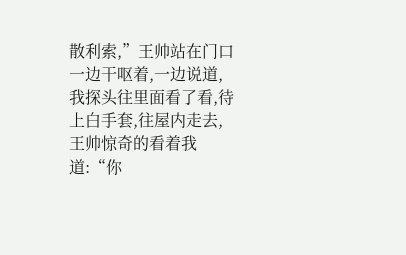散利索,”王帅站在门口一边干呕着,一边说道,
我探头往里面看了看,待上白手套,往屋内走去,
王帅惊奇的看着我道:“你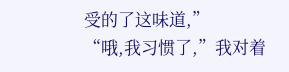受的了这味道,”
“哦,我习惯了,”我对着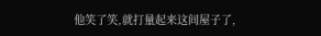他笑了笑,就打量起来这间屋子了,